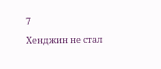7
Хенджин не стал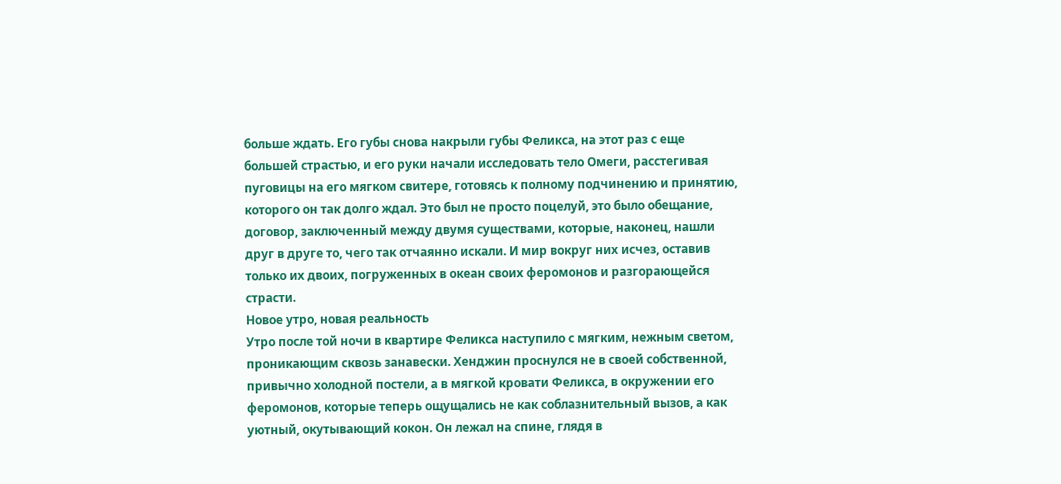больше ждать. Его губы снова накрыли губы Феликса, на этот раз с еще большей страстью, и его руки начали исследовать тело Омеги, расстегивая пуговицы на его мягком свитере, готовясь к полному подчинению и принятию, которого он так долго ждал. Это был не просто поцелуй, это было обещание, договор, заключенный между двумя существами, которые, наконец, нашли друг в друге то, чего так отчаянно искали. И мир вокруг них исчез, оставив только их двоих, погруженных в океан своих феромонов и разгорающейся страсти.
Новое утро, новая реальность
Утро после той ночи в квартире Феликса наступило с мягким, нежным светом, проникающим сквозь занавески. Хенджин проснулся не в своей собственной, привычно холодной постели, а в мягкой кровати Феликса, в окружении его феромонов, которые теперь ощущались не как соблазнительный вызов, а как уютный, окутывающий кокон. Он лежал на спине, глядя в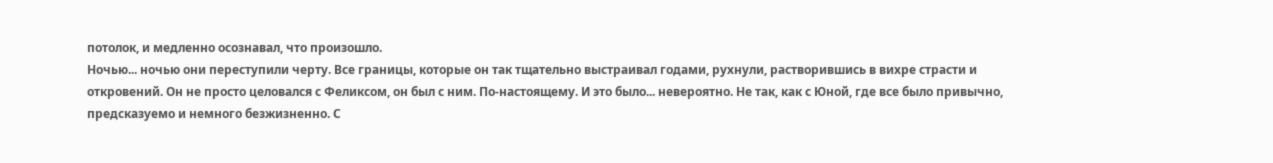потолок, и медленно осознавал, что произошло.
Ночью... ночью они переступили черту. Все границы, которые он так тщательно выстраивал годами, рухнули, растворившись в вихре страсти и откровений. Он не просто целовался с Феликсом, он был с ним. По-настоящему. И это было... невероятно. Не так, как с Юной, где все было привычно, предсказуемо и немного безжизненно. С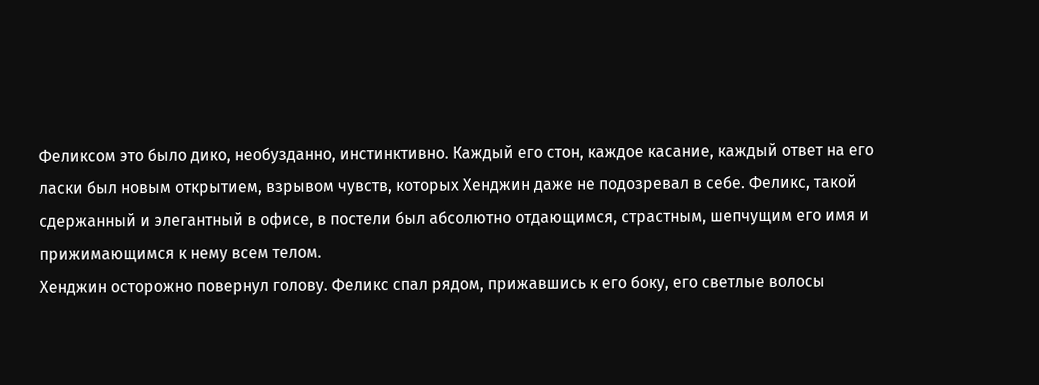Феликсом это было дико, необузданно, инстинктивно. Каждый его стон, каждое касание, каждый ответ на его ласки был новым открытием, взрывом чувств, которых Хенджин даже не подозревал в себе. Феликс, такой сдержанный и элегантный в офисе, в постели был абсолютно отдающимся, страстным, шепчущим его имя и прижимающимся к нему всем телом.
Хенджин осторожно повернул голову. Феликс спал рядом, прижавшись к его боку, его светлые волосы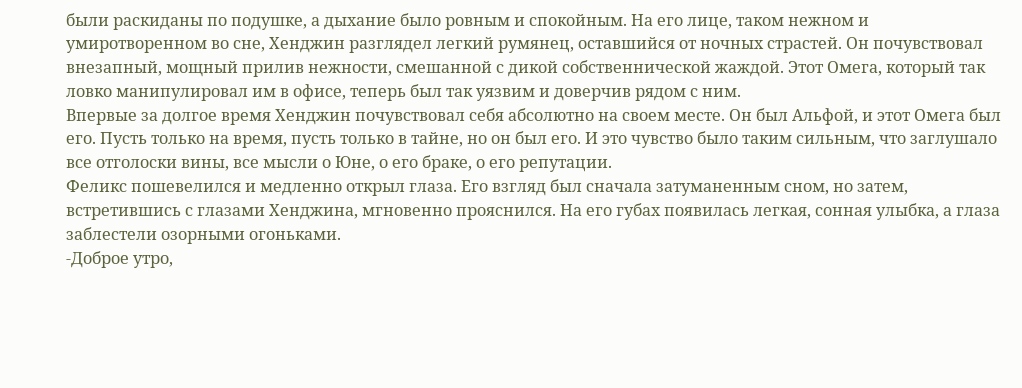были раскиданы по подушке, а дыхание было ровным и спокойным. На его лице, таком нежном и умиротворенном во сне, Хенджин разглядел легкий румянец, оставшийся от ночных страстей. Он почувствовал внезапный, мощный прилив нежности, смешанной с дикой собственнической жаждой. Этот Омега, который так ловко манипулировал им в офисе, теперь был так уязвим и доверчив рядом с ним.
Впервые за долгое время Хенджин почувствовал себя абсолютно на своем месте. Он был Альфой, и этот Омега был его. Пусть только на время, пусть только в тайне, но он был его. И это чувство было таким сильным, что заглушало все отголоски вины, все мысли о Юне, о его браке, о его репутации.
Феликс пошевелился и медленно открыл глаза. Его взгляд был сначала затуманенным сном, но затем, встретившись с глазами Хенджина, мгновенно прояснился. На его губах появилась легкая, сонная улыбка, а глаза заблестели озорными огоньками.
-Доброе утро,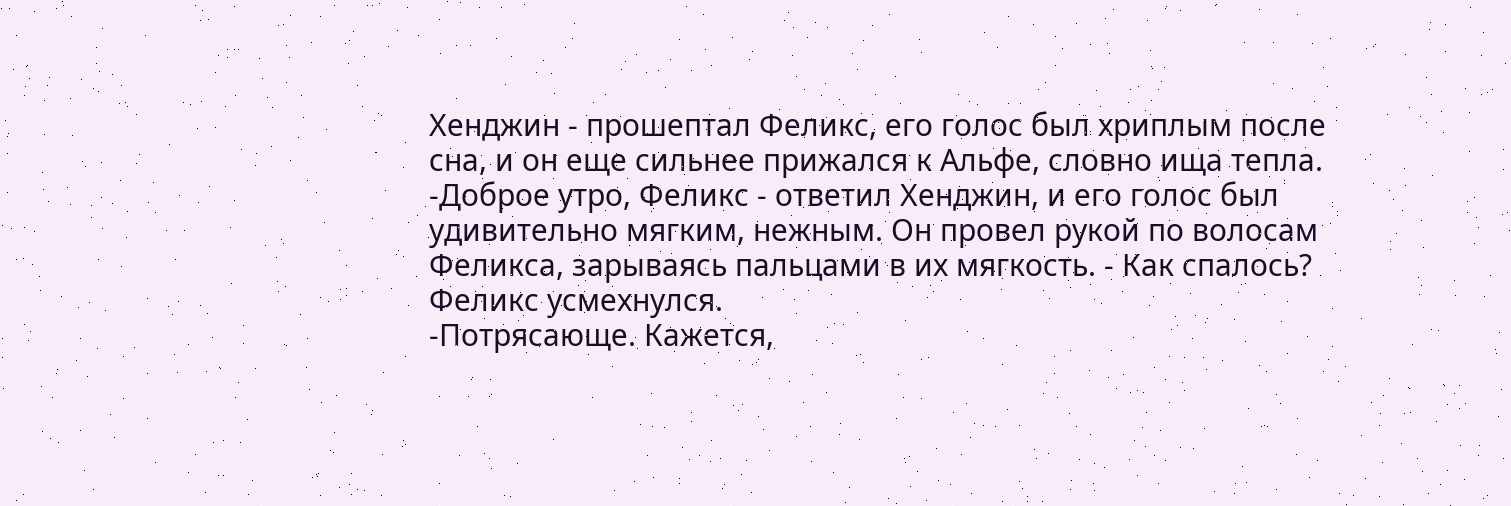Хенджин - прошептал Феликс, его голос был хриплым после сна, и он еще сильнее прижался к Альфе, словно ища тепла.
-Доброе утро, Феликс - ответил Хенджин, и его голос был удивительно мягким, нежным. Он провел рукой по волосам Феликса, зарываясь пальцами в их мягкость. - Как спалось?
Феликс усмехнулся.
-Потрясающе. Кажется,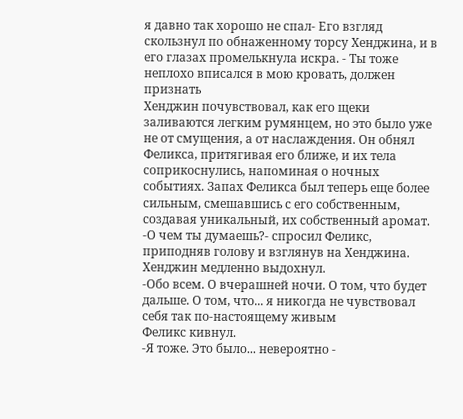я давно так хорошо не спал- Его взгляд скользнул по обнаженному торсу Хенджина, и в его глазах промелькнула искра. - Ты тоже неплохо вписался в мою кровать, должен признать
Хенджин почувствовал, как его щеки заливаются легким румянцем, но это было уже не от смущения, а от наслаждения. Он обнял Феликса, притягивая его ближе, и их тела соприкоснулись, напоминая о ночных событиях. Запах Феликса был теперь еще более сильным, смешавшись с его собственным, создавая уникальный, их собственный аромат.
-О чем ты думаешь?- спросил Феликс, приподняв голову и взглянув на Хенджина.
Хенджин медленно выдохнул.
-Обо всем. О вчерашней ночи. О том, что будет дальше. О том, что... я никогда не чувствовал себя так по-настоящему живым
Феликс кивнул.
-Я тоже. Это было... невероятно -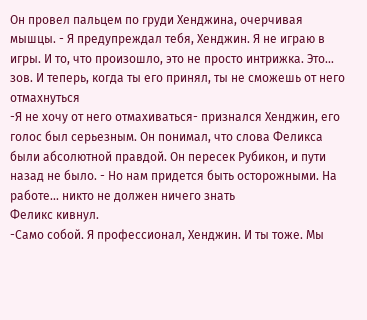Он провел пальцем по груди Хенджина, очерчивая мышцы. - Я предупреждал тебя, Хенджин. Я не играю в игры. И то, что произошло, это не просто интрижка. Это... зов. И теперь, когда ты его принял, ты не сможешь от него отмахнуться
-Я не хочу от него отмахиваться- признался Хенджин, его голос был серьезным. Он понимал, что слова Феликса были абсолютной правдой. Он пересек Рубикон, и пути назад не было. - Но нам придется быть осторожными. На работе... никто не должен ничего знать
Феликс кивнул.
-Само собой. Я профессионал, Хенджин. И ты тоже. Мы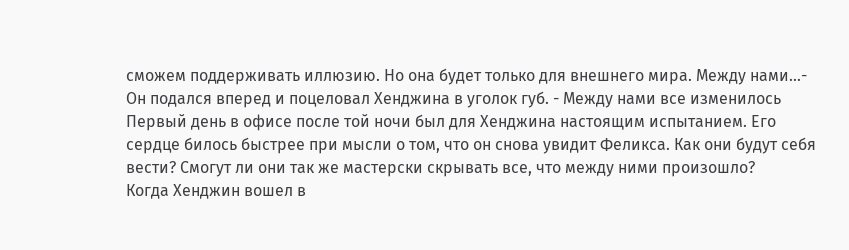сможем поддерживать иллюзию. Но она будет только для внешнего мира. Между нами...- Он подался вперед и поцеловал Хенджина в уголок губ. - Между нами все изменилось
Первый день в офисе после той ночи был для Хенджина настоящим испытанием. Его сердце билось быстрее при мысли о том, что он снова увидит Феликса. Как они будут себя вести? Смогут ли они так же мастерски скрывать все, что между ними произошло?
Когда Хенджин вошел в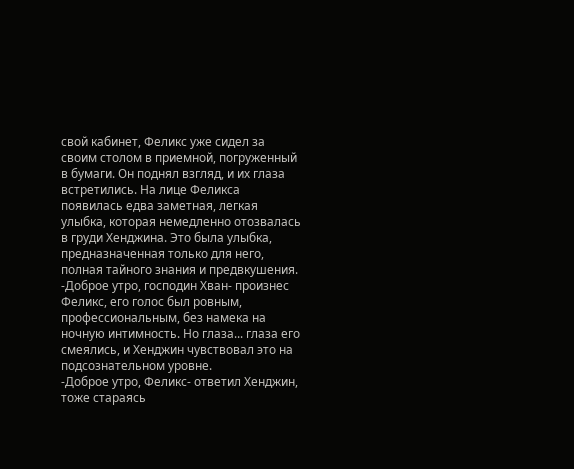свой кабинет, Феликс уже сидел за своим столом в приемной, погруженный в бумаги. Он поднял взгляд, и их глаза встретились. На лице Феликса появилась едва заметная, легкая улыбка, которая немедленно отозвалась в груди Хенджина. Это была улыбка, предназначенная только для него, полная тайного знания и предвкушения.
-Доброе утро, господин Хван- произнес Феликс, его голос был ровным, профессиональным, без намека на ночную интимность. Но глаза... глаза его смеялись, и Хенджин чувствовал это на подсознательном уровне.
-Доброе утро, Феликс- ответил Хенджин, тоже стараясь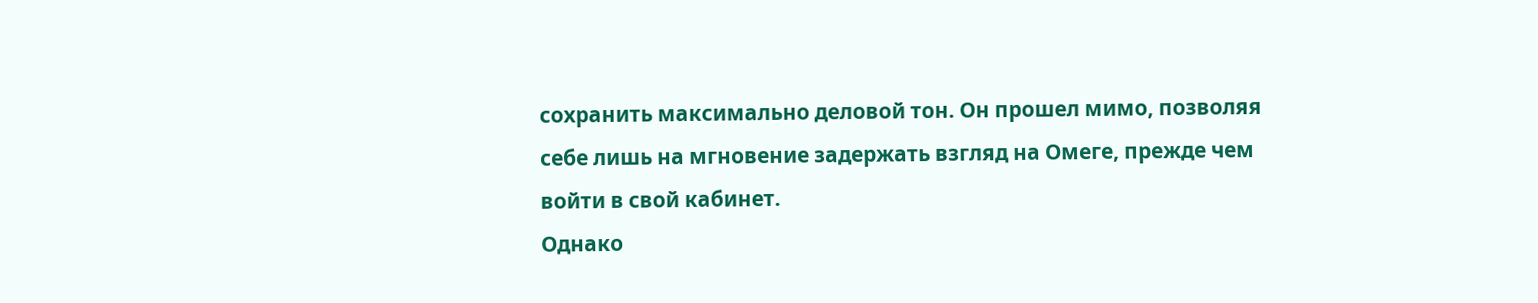сохранить максимально деловой тон. Он прошел мимо, позволяя себе лишь на мгновение задержать взгляд на Омеге, прежде чем войти в свой кабинет.
Однако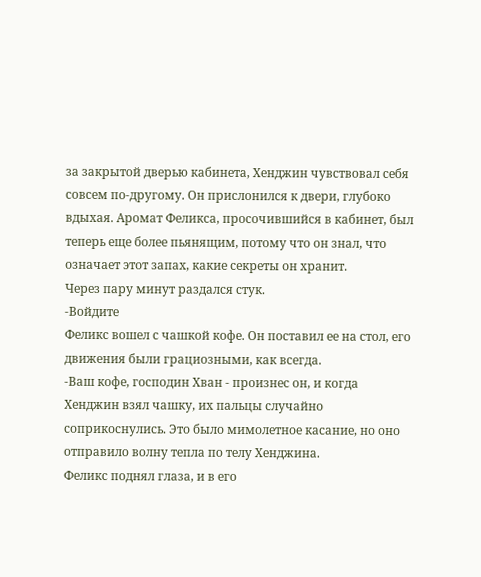за закрытой дверью кабинета, Хенджин чувствовал себя совсем по-другому. Он прислонился к двери, глубоко вдыхая. Аромат Феликса, просочившийся в кабинет, был теперь еще более пьянящим, потому что он знал, что означает этот запах, какие секреты он хранит.
Через пару минут раздался стук.
-Войдите
Феликс вошел с чашкой кофе. Он поставил ее на стол, его движения были грациозными, как всегда.
-Ваш кофе, господин Хван - произнес он, и когда Хенджин взял чашку, их пальцы случайно соприкоснулись. Это было мимолетное касание, но оно отправило волну тепла по телу Хенджина.
Феликс поднял глаза, и в его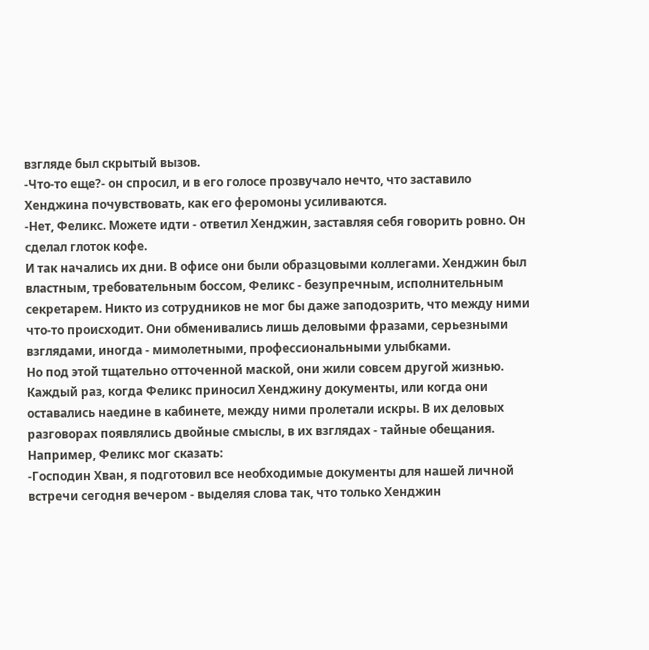взгляде был скрытый вызов.
-Что-то еще?- он спросил, и в его голосе прозвучало нечто, что заставило Хенджина почувствовать, как его феромоны усиливаются.
-Нет, Феликс. Можете идти - ответил Хенджин, заставляя себя говорить ровно. Он сделал глоток кофе.
И так начались их дни. В офисе они были образцовыми коллегами. Хенджин был властным, требовательным боссом, Феликс - безупречным, исполнительным секретарем. Никто из сотрудников не мог бы даже заподозрить, что между ними что-то происходит. Они обменивались лишь деловыми фразами, серьезными взглядами, иногда - мимолетными, профессиональными улыбками.
Но под этой тщательно отточенной маской, они жили совсем другой жизнью. Каждый раз, когда Феликс приносил Хенджину документы, или когда они оставались наедине в кабинете, между ними пролетали искры. В их деловых разговорах появлялись двойные смыслы, в их взглядах - тайные обещания.
Например, Феликс мог сказать:
-Господин Хван, я подготовил все необходимые документы для нашей личной встречи сегодня вечером - выделяя слова так, что только Хенджин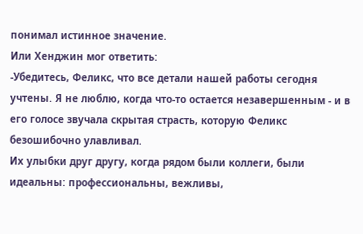понимал истинное значение.
Или Хенджин мог ответить:
-Убедитесь, Феликс, что все детали нашей работы сегодня учтены. Я не люблю, когда что-то остается незавершенным - и в его голосе звучала скрытая страсть, которую Феликс безошибочно улавливал.
Их улыбки друг другу, когда рядом были коллеги, были идеальны: профессиональны, вежливы,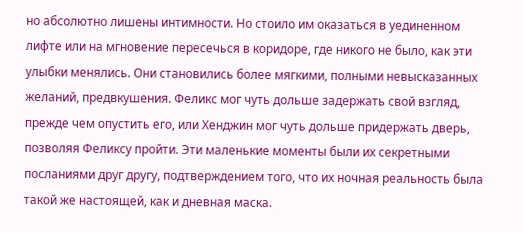но абсолютно лишены интимности. Но стоило им оказаться в уединенном лифте или на мгновение пересечься в коридоре, где никого не было, как эти улыбки менялись. Они становились более мягкими, полными невысказанных желаний, предвкушения. Феликс мог чуть дольше задержать свой взгляд, прежде чем опустить его, или Хенджин мог чуть дольше придержать дверь, позволяя Феликсу пройти. Эти маленькие моменты были их секретными посланиями друг другу, подтверждением того, что их ночная реальность была такой же настоящей, как и дневная маска.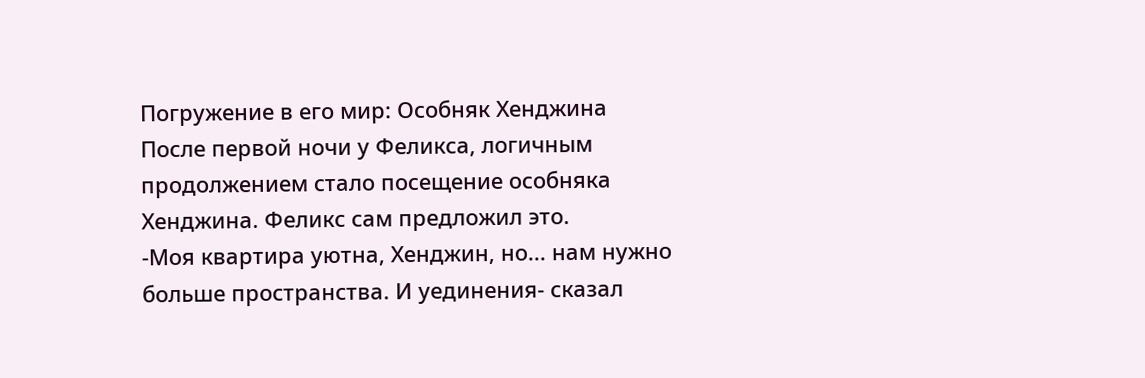Погружение в его мир: Особняк Хенджина
После первой ночи у Феликса, логичным продолжением стало посещение особняка Хенджина. Феликс сам предложил это.
-Моя квартира уютна, Хенджин, но... нам нужно больше пространства. И уединения- сказал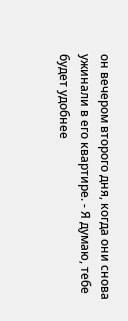он вечером второго дня, когда они снова ужинали в его квартире. - Я думаю, тебе будет удобнее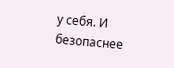у себя. И безопаснее